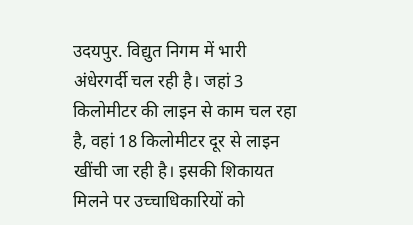उदयपुर. विद्युत निगम में भारी अंधेरगर्दी चल रही है। जहां 3 किलोमीटर की लाइन से काम चल रहा है, वहां 18 किलोमीटर दूर से लाइन खींची जा रही है। इसकी शिकायत मिलने पर उच्चाधिकारियों को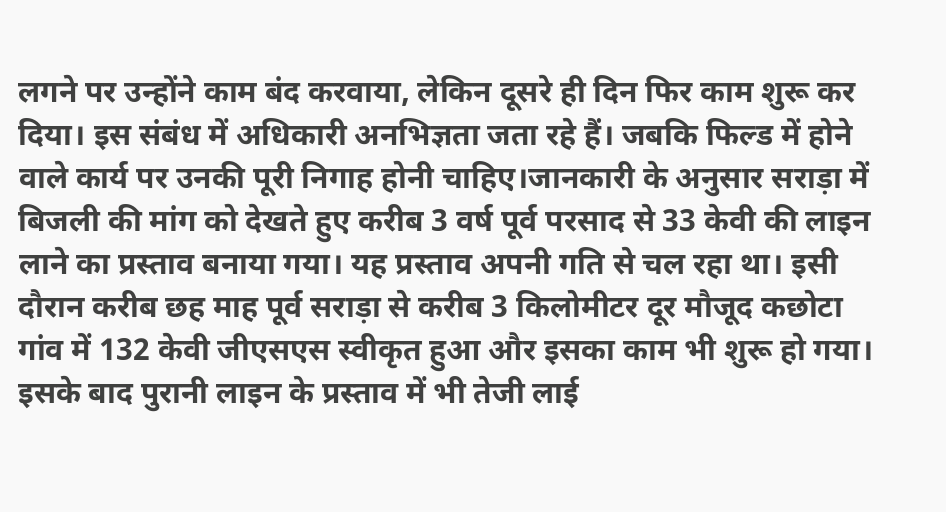लगने पर उन्होंने काम बंद करवाया, लेकिन दूसरे ही दिन फिर काम शुरू कर दिया। इस संबंध में अधिकारी अनभिज्ञता जता रहे हैं। जबकि फिल्ड में होने वाले कार्य पर उनकी पूरी निगाह होनी चाहिए।जानकारी के अनुसार सराड़ा में बिजली की मांग को देखते हुए करीब 3 वर्ष पूर्व परसाद से 33 केवी की लाइन लाने का प्रस्ताव बनाया गया। यह प्रस्ताव अपनी गति से चल रहा था। इसी दौरान करीब छह माह पूर्व सराड़ा से करीब 3 किलोमीटर दूर मौजूद कछोटा गांव में 132 केवी जीएसएस स्वीकृत हुआ और इसका काम भी शुरू हो गया। इसके बाद पुरानी लाइन के प्रस्ताव में भी तेजी लाई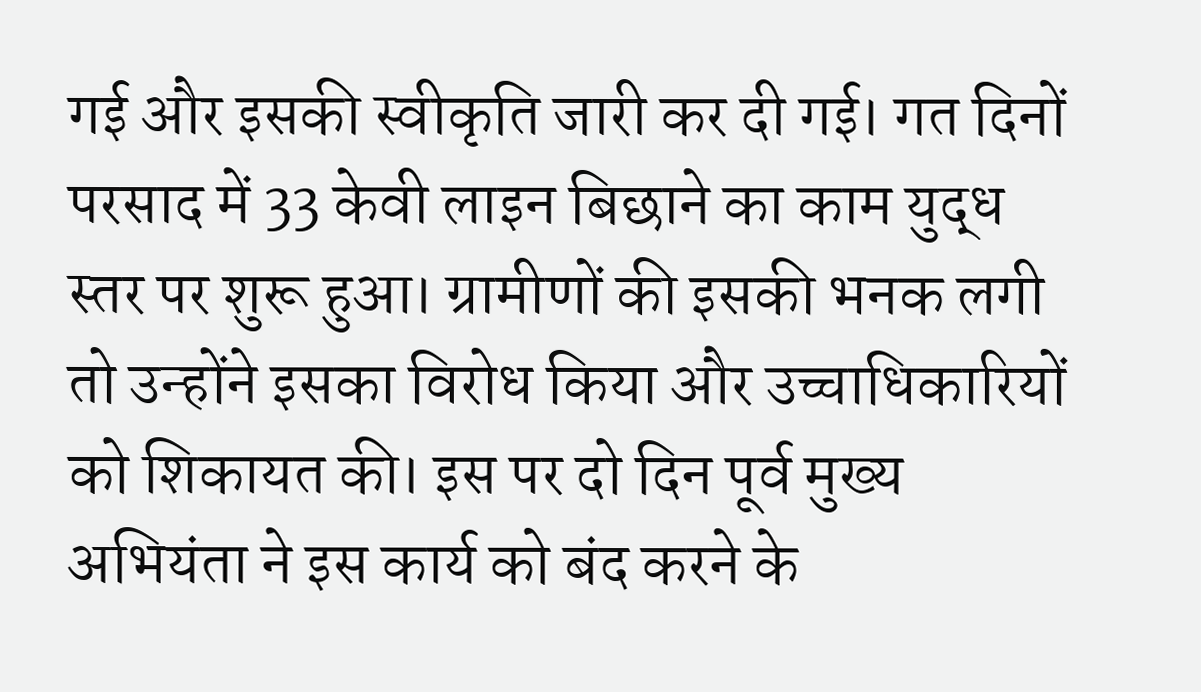गई और इसकी स्वीकृति जारी कर दी गई। गत दिनों परसाद में 33 केवी लाइन बिछाने का काम युद्ध स्तर पर शुरू हुआ। ग्रामीणों की इसकी भनक लगी तो उन्होंने इसका विरोध किया और उच्चाधिकारियों को शिकायत की। इस पर दो दिन पूर्व मुख्य अभियंता ने इस कार्य को बंद करने के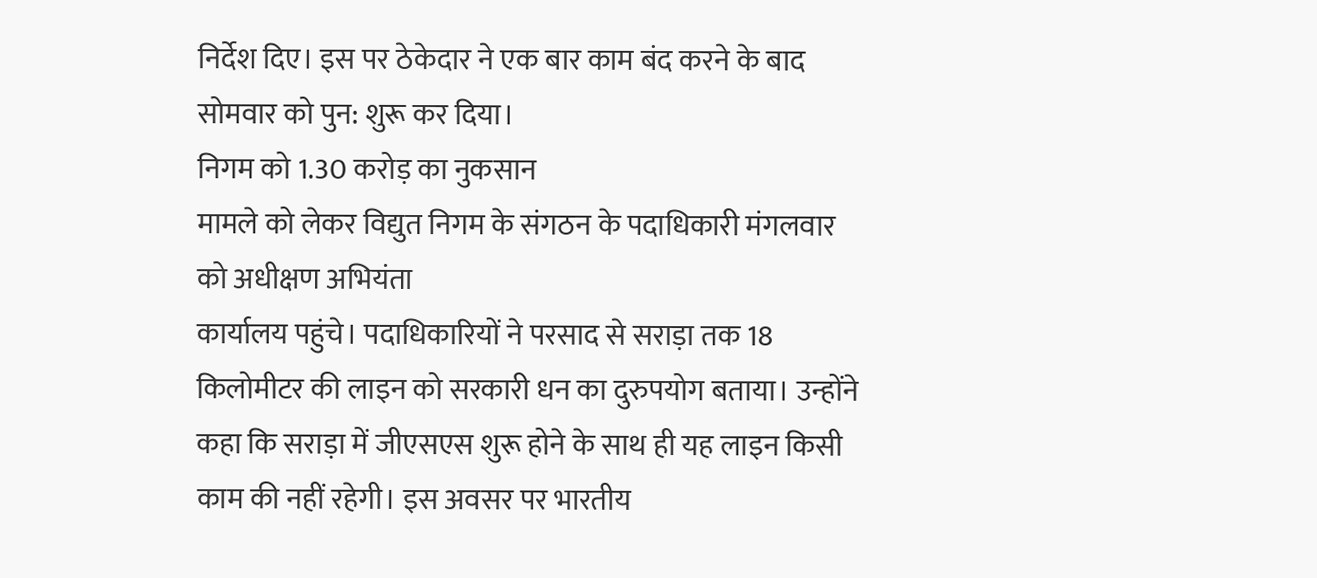निर्देश दिए। इस पर ठेकेदार ने एक बार काम बंद करने के बाद सोमवार को पुन: शुरू कर दिया।
निगम को 1.30 करोड़ का नुकसान
मामले को लेकर विद्युत निगम के संगठन के पदाधिकारी मंगलवार को अधीक्षण अभियंता
कार्यालय पहुंचे। पदाधिकारियों ने परसाद से सराड़ा तक 18 किलोमीटर की लाइन को सरकारी धन का दुरुपयोग बताया। उन्होंने कहा कि सराड़ा में जीएसएस शुरू होने के साथ ही यह लाइन किसी काम की नहीं रहेगी। इस अवसर पर भारतीय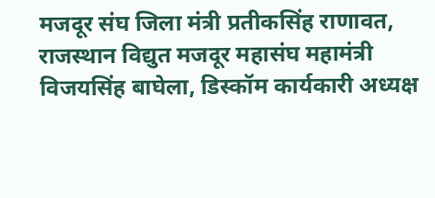मजदूर संघ जिला मंत्री प्रतीकसिंह राणावत, राजस्थान विद्युत मजदूर महासंघ महामंत्री विजयसिंह बाघेला, डिस्कॉम कार्यकारी अध्यक्ष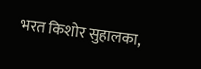भरत किशोर सुहालका,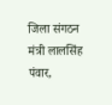जिला संगठन मंत्री लालसिंह पंवार,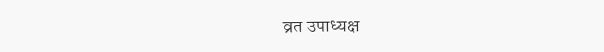व्रत उपाध्यक्ष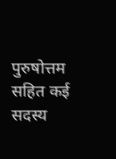पुरुषोत्तम सहित कई सदस्य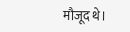मौजूद थे।